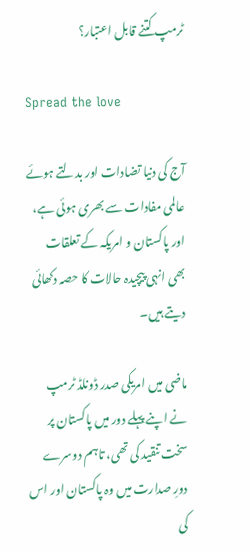ٹرمپ کتنے قابل اعتبار؟

Spread the love

آج کی دنیا تضادات اور بدلتے ہوئے عالمی مفادات سے بھری ہوئی ہے، اور پاکستان و امریکہ کے تعلقات بھی انہی پیچیدہ حالات کا حصہ دکھائی دیتے ہیں۔

ماضی میں امریکی صدر ڈونلڈ ٹرمپ نے اپنے پہلے دور میں پاکستان پر سخت تنقید کی تھی، تاہم دوسرے دورِ صدارت میں وہ پاکستان اور اس کی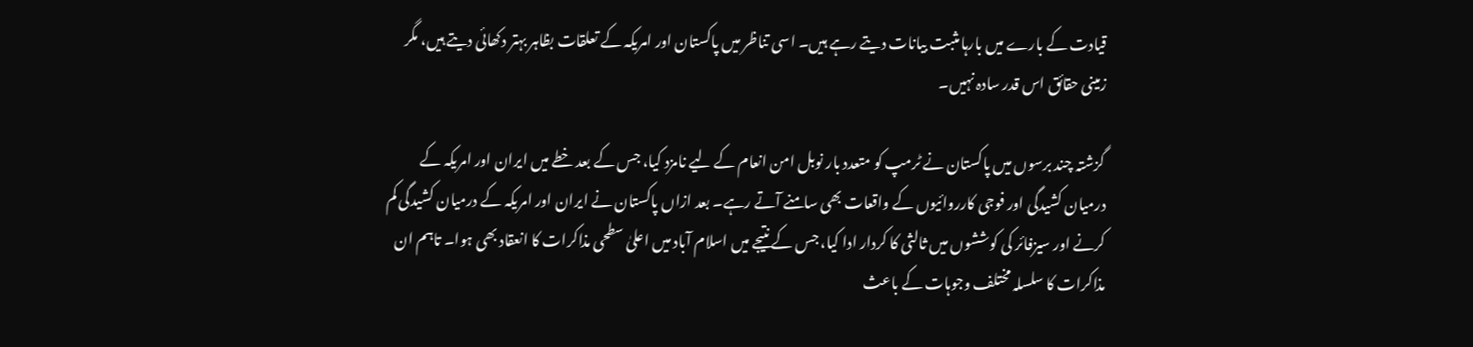قیادت کے بارے میں بارہا مثبت بیانات دیتے رہے ہیں۔ اسی تناظر میں پاکستان اور امریکہ کے تعلقات بظاہر بہتر دکھائی دیتے ہیں، مگر زمینی حقائق اس قدر سادہ نہیں۔

گزشتہ چند برسوں میں پاکستان نے ٹرمپ کو متعدد بار نوبل امن انعام کے لیے نامزد کیا، جس کے بعد خطے میں ایران اور امریکہ کے درمیان کشیدگی اور فوجی کارروائیوں کے واقعات بھی سامنے آتے رہے۔ بعد ازاں پاکستان نے ایران اور امریکہ کے درمیان کشیدگی کم کرنے اور سیزفائر کی کوششوں میں ثالثی کا کردار ادا کیا، جس کے نتیجے میں اسلام آباد میں اعلیٰ سطحی مذاکرات کا انعقاد بھی ہوا۔ تاہم ان مذاکرات کا سلسلہ مختلف وجوہات کے باعث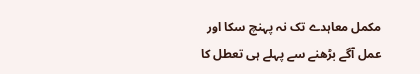مکمل معاہدے تک نہ پہنچ سکا اور عمل آگے بڑھنے سے پہلے ہی تعطل کا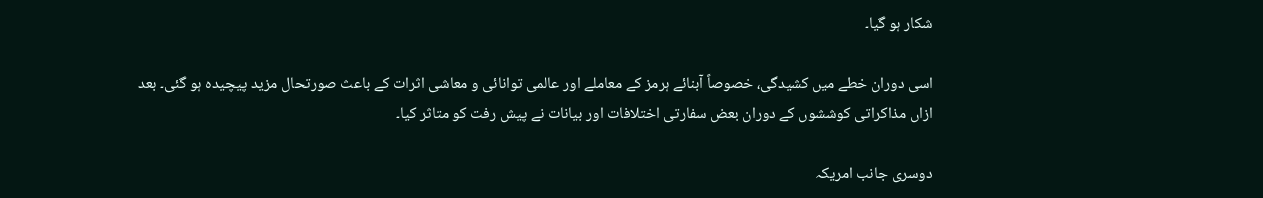شکار ہو گیا۔

اسی دوران خطے میں کشیدگی، خصوصاً آبنائے ہرمز کے معاملے اور عالمی توانائی و معاشی اثرات کے باعث صورتحال مزید پیچیدہ ہو گئی۔ بعد ازاں مذاکراتی کوششوں کے دوران بعض سفارتی اختلافات اور بیانات نے پیش رفت کو متاثر کیا۔

دوسری جانب امریکہ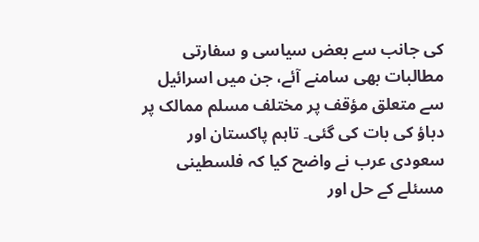کی جانب سے بعض سیاسی و سفارتی مطالبات بھی سامنے آئے، جن میں اسرائیل سے متعلق مؤقف پر مختلف مسلم ممالک پر دباؤ کی بات کی گئی۔ تاہم پاکستان اور سعودی عرب نے واضح کیا کہ فلسطینی مسئلے کے حل اور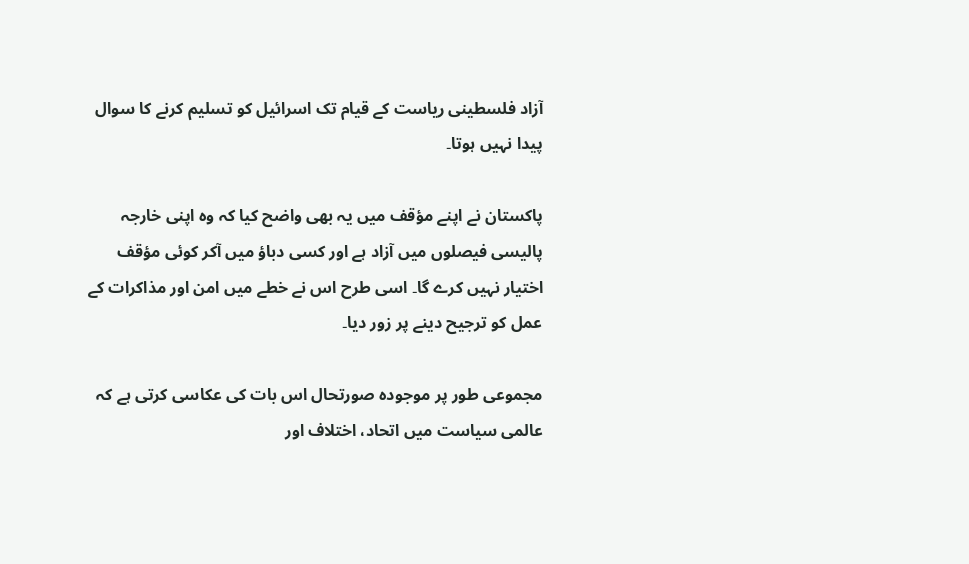آزاد فلسطینی ریاست کے قیام تک اسرائیل کو تسلیم کرنے کا سوال پیدا نہیں ہوتا۔

پاکستان نے اپنے مؤقف میں یہ بھی واضح کیا کہ وہ اپنی خارجہ پالیسی فیصلوں میں آزاد ہے اور کسی دباؤ میں آکر کوئی مؤقف اختیار نہیں کرے گا۔ اسی طرح اس نے خطے میں امن اور مذاکرات کے عمل کو ترجیح دینے پر زور دیا۔

مجموعی طور پر موجودہ صورتحال اس بات کی عکاسی کرتی ہے کہ عالمی سیاست میں اتحاد، اختلاف اور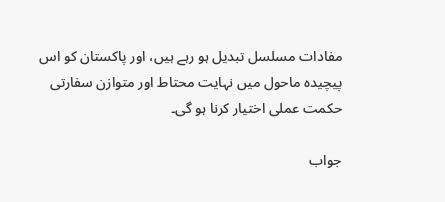مفادات مسلسل تبدیل ہو رہے ہیں، اور پاکستان کو اس پیچیدہ ماحول میں نہایت محتاط اور متوازن سفارتی حکمت عملی اختیار کرنا ہو گی۔

جواب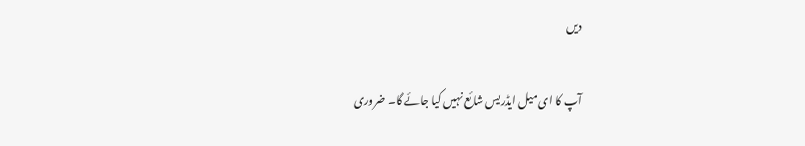دیں

آپ کا ای میل ایڈریس شائع نہیں کیا جائے گا۔ ضروری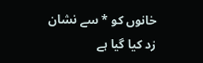خانوں کو * سے نشان زد کیا گیا ہے